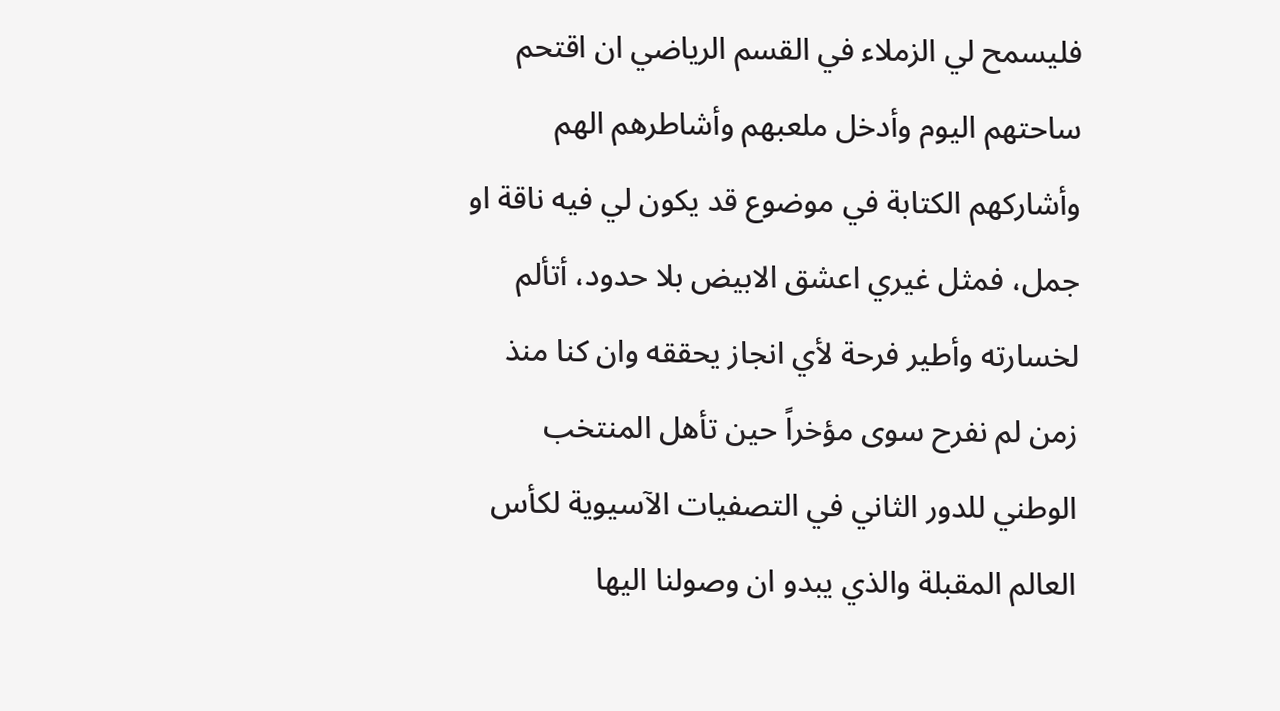فليسمح لي الزملاء في القسم الرياضي ان اقتحم ساحتهم اليوم وأدخل ملعبهم وأشاطرهم الهم وأشاركهم الكتابة في موضوع قد يكون لي فيه ناقة او جمل، فمثل غيري اعشق الابيض بلا حدود، أتألم لخسارته وأطير فرحة لأي انجاز يحققه وان كنا منذ زمن لم نفرح سوى مؤخراً حين تأهل المنتخب الوطني للدور الثاني في التصفيات الآسيوية لكأس العالم المقبلة والذي يبدو ان وصولنا اليها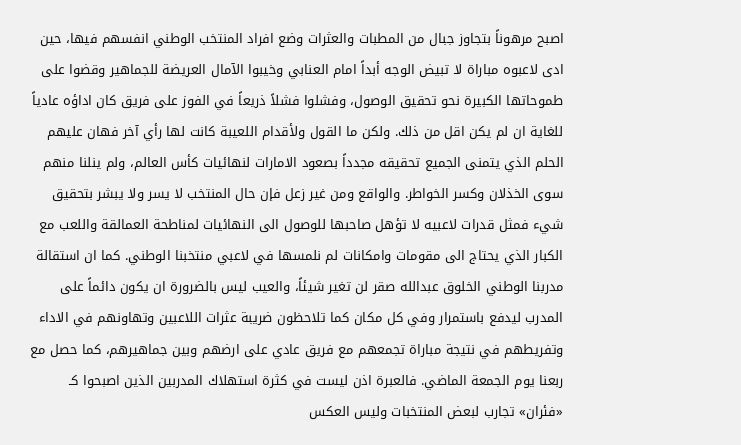اصبح مرهوناً بتجاوز جبال من المطبات والعثرات وضع افراد المنتخب الوطني انفسهم فيها، حين ادى لاعبوه مباراة لا تبيض الوجه أبداً امام العنابي وخيبوا الآمال العريضة للجماهير وقضوا على طموحاتها الكبيرة نحو تحقيق الوصول، وفشلوا فشلاً ذريعاً في الفوز على فريق كان اداؤه عادياً للغاية ان لم يكن اقل من ذلك. ولكن ما القول ولأقدام اللعيبة كانت لها رأي آخر فهان عليهم الحلم الذي يتمنى الجميع تحقيقه مجدداً بصعود الامارات لنهائيات كأس العالم، ولم ينلنا منهم سوى الخذلان وكسر الخواطر. والواقع ومن غير زعل فإن حال المنتخب لا يسر ولا يبشر بتحقيق شيء فمثل قدرات لاعبيه لا تؤهل صاحبها للوصول الى النهائيات لمناطحة العمالقة واللعب مع الكبار الذي يحتاج الى مقومات وامكانات لم نلمسها في لاعبي منتخبنا الوطني. كما ان استقالة مدربنا الوطني الخلوق عبدالله صقر لن تغير شيئاً، والعيب ليس بالضرورة ان يكون دائماً على المدرب ليدفع باستمرار وفي كل مكان كما تلاحظون ضريبة عثرات اللاعبين وتهاونهم في الاداء وتفريطهم في نتيجة مباراة تجمعهم مع فريق عادي على ارضهم وبين جماهيرهم، كما حصل مع ربعنا يوم الجمعة الماضي. فالعبرة اذن ليست في كثرة استهلاك المدربين الذين اصبحوا كـ «فئران» تجارب لبعض المنتخبات وليس العكس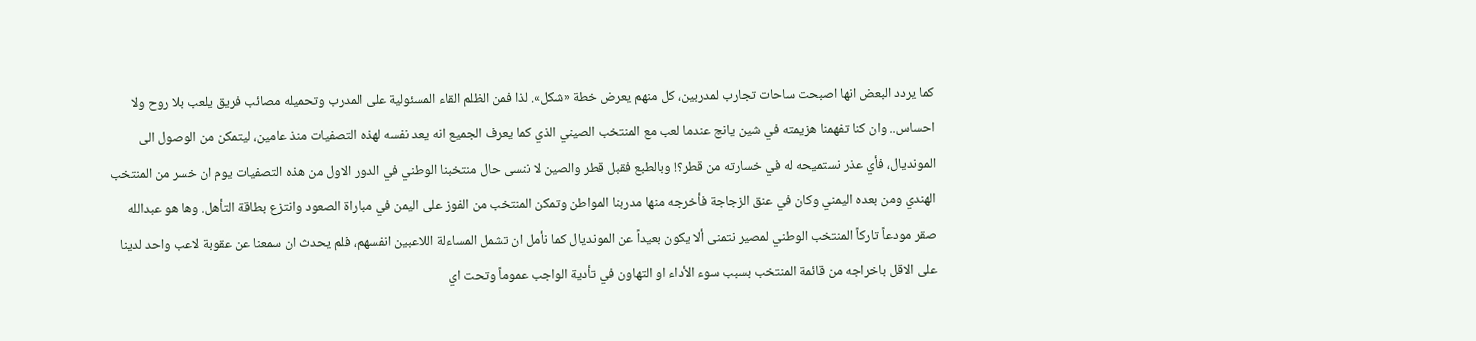كما يردد البعض انها اصبحت ساحات تجارب لمدربين، كل منهم يعرض خطة «شكل». لذا فمن الظلم القاء المسئولية على المدرب وتحميله مصائب فريق يلعب بلا روح ولا احساس.. وان كنا تفهمنا هزيمته في شين يانج عندما لعب مع المنتخب الصيني الذي كما يعرف الجميع انه يعد نفسه لهذه التصفيات منذ عامين، ليتمكن من الوصول الى المونديال، فأي عذر نستميحه له في خسارته من قطر؟! وبالطبع فقبل قطر والصين لا ننسى حال منتخبنا الوطني في الدور الاول من هذه التصفيات يوم ان خسر من المنتخب الهندي ومن بعده اليمني وكان في عنق الزجاجة فأخرجه منها مدربنا المواطن وتمكن المنتخب من الفوز على اليمن في مباراة الصعود وانتزع بطاقة التأهل. وها هو عبدالله صقر مودعاً تاركاً المنتخب الوطني لمصير نتمنى ألا يكون بعيداً عن المونديال كما نأمل ان تشمل المساءلة اللاعبين انفسهم، فلم يحدث ان سمعنا عن عقوبة لاعب واحد لدينا على الاقل باخراجه من قائمة المنتخب بسبب سوء الأداء او التهاون في تأدية الواجب عموماً وتحت اي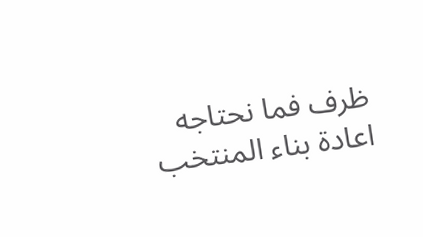ظرف فما نحتاجه اعادة بناء المنتخب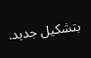بتشكيل جديد.